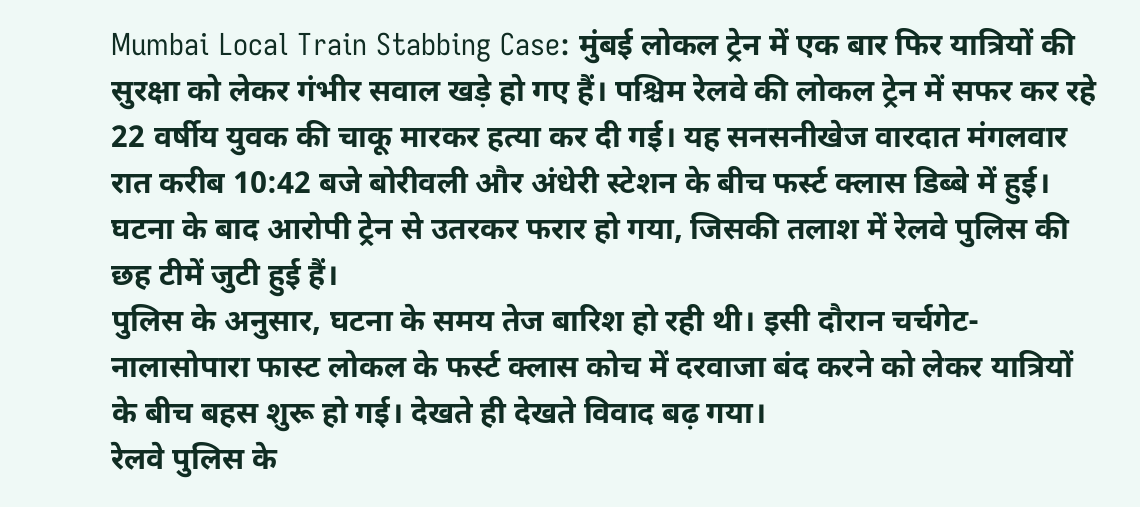Mumbai Local Train Stabbing Case: मुंबई लोकल ट्रेन में एक बार फिर यात्रियों की सुरक्षा को लेकर गंभीर सवाल खड़े हो गए हैं। पश्चिम रेलवे की लोकल ट्रेन में सफर कर रहे 22 वर्षीय युवक की चाकू मारकर हत्या कर दी गई। यह सनसनीखेज वारदात मंगलवार रात करीब 10:42 बजे बोरीवली और अंधेरी स्टेशन के बीच फर्स्ट क्लास डिब्बे में हुई। घटना के बाद आरोपी ट्रेन से उतरकर फरार हो गया, जिसकी तलाश में रेलवे पुलिस की छह टीमें जुटी हुई हैं।
पुलिस के अनुसार, घटना के समय तेज बारिश हो रही थी। इसी दौरान चर्चगेट-नालासोपारा फास्ट लोकल के फर्स्ट क्लास कोच में दरवाजा बंद करने को लेकर यात्रियों के बीच बहस शुरू हो गई। देखते ही देखते विवाद बढ़ गया।
रेलवे पुलिस के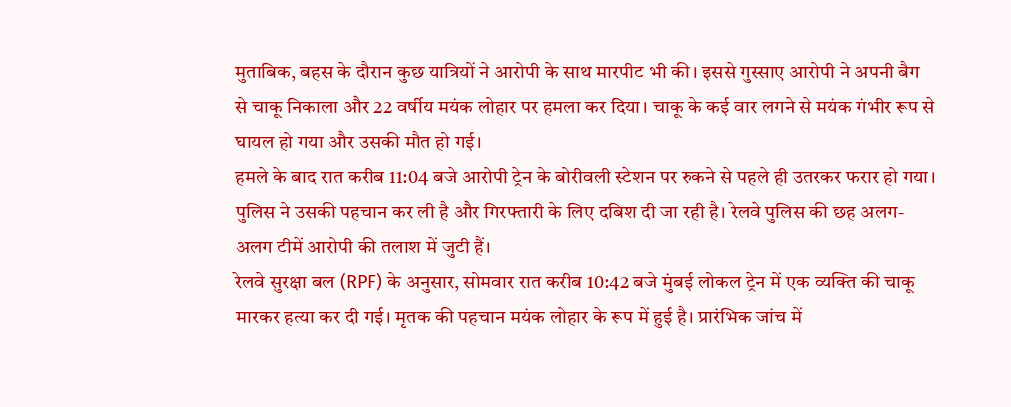मुताबिक, बहस के दौरान कुछ यात्रियों ने आरोपी के साथ मारपीट भी की। इससे गुस्साए आरोपी ने अपनी बैग से चाकू निकाला और 22 वर्षीय मयंक लोहार पर हमला कर दिया। चाकू के कई वार लगने से मयंक गंभीर रूप से घायल हो गया और उसकी मौत हो गई।
हमले के बाद रात करीब 11:04 बजे आरोपी ट्रेन के बोरीवली स्टेशन पर रुकने से पहले ही उतरकर फरार हो गया। पुलिस ने उसकी पहचान कर ली है और गिरफ्तारी के लिए दबिश दी जा रही है। रेलवे पुलिस की छह अलग-अलग टीमें आरोपी की तलाश में जुटी हैं।
रेलवे सुरक्षा बल (RPF) के अनुसार, सोमवार रात करीब 10:42 बजे मुंबई लोकल ट्रेन में एक व्यक्ति की चाकू मारकर हत्या कर दी गई। मृतक की पहचान मयंक लोहार के रूप में हुई है। प्रारंभिक जांच में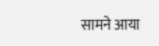सामने आया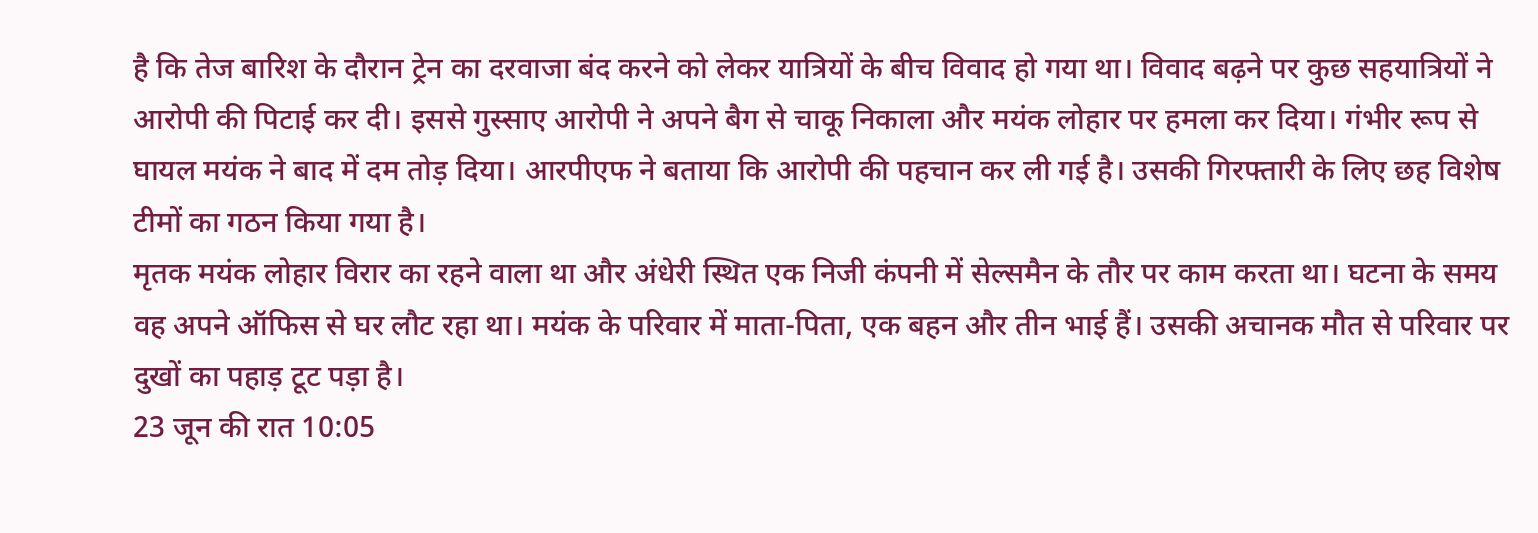है कि तेज बारिश के दौरान ट्रेन का दरवाजा बंद करने को लेकर यात्रियों के बीच विवाद हो गया था। विवाद बढ़ने पर कुछ सहयात्रियों ने आरोपी की पिटाई कर दी। इससे गुस्साए आरोपी ने अपने बैग से चाकू निकाला और मयंक लोहार पर हमला कर दिया। गंभीर रूप से घायल मयंक ने बाद में दम तोड़ दिया। आरपीएफ ने बताया कि आरोपी की पहचान कर ली गई है। उसकी गिरफ्तारी के लिए छह विशेष टीमों का गठन किया गया है।
मृतक मयंक लोहार विरार का रहने वाला था और अंधेरी स्थित एक निजी कंपनी में सेल्समैन के तौर पर काम करता था। घटना के समय वह अपने ऑफिस से घर लौट रहा था। मयंक के परिवार में माता-पिता, एक बहन और तीन भाई हैं। उसकी अचानक मौत से परिवार पर दुखों का पहाड़ टूट पड़ा है।
23 जून की रात 10:05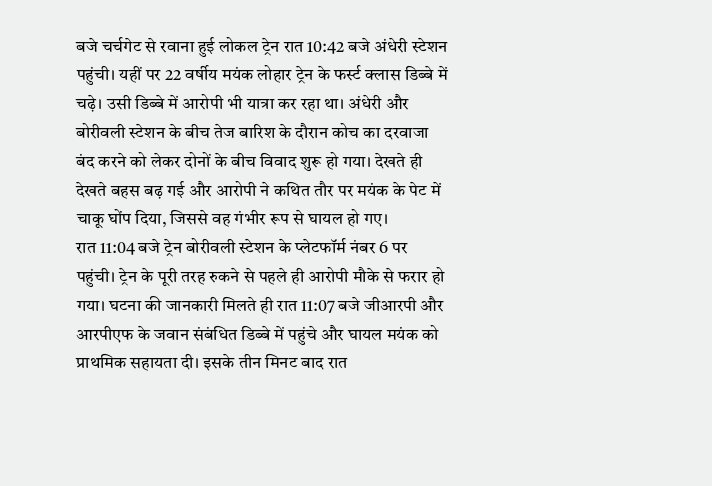बजे चर्चगेट से रवाना हुई लोकल ट्रेन रात 10:42 बजे अंधेरी स्टेशन पहुंची। यहीं पर 22 वर्षीय मयंक लोहार ट्रेन के फर्स्ट क्लास डिब्बे में चढ़े। उसी डिब्बे में आरोपी भी यात्रा कर रहा था। अंधेरी और बोरीवली स्टेशन के बीच तेज बारिश के दौरान कोच का दरवाजा बंद करने को लेकर दोनों के बीच विवाद शुरू हो गया। देखते ही देखते बहस बढ़ गई और आरोपी ने कथित तौर पर मयंक के पेट में चाकू घोंप दिया, जिससे वह गंभीर रूप से घायल हो गए।
रात 11:04 बजे ट्रेन बोरीवली स्टेशन के प्लेटफॉर्म नंबर 6 पर पहुंची। ट्रेन के पूरी तरह रुकने से पहले ही आरोपी मौके से फरार हो गया। घटना की जानकारी मिलते ही रात 11:07 बजे जीआरपी और आरपीएफ के जवान संबंधित डिब्बे में पहुंचे और घायल मयंक को प्राथमिक सहायता दी। इसके तीन मिनट बाद रात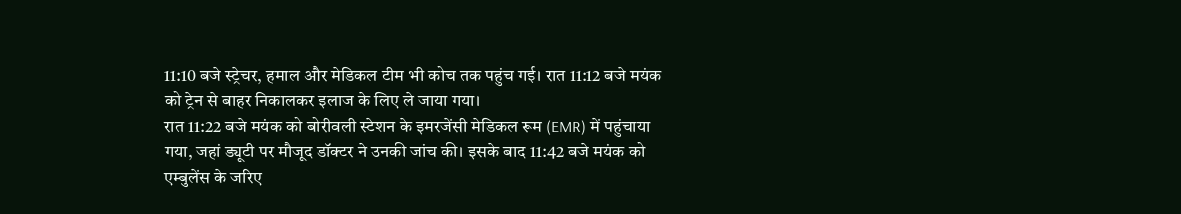11:10 बजे स्ट्रेचर, हमाल और मेडिकल टीम भी कोच तक पहुंच गई। रात 11:12 बजे मयंक को ट्रेन से बाहर निकालकर इलाज के लिए ले जाया गया।
रात 11:22 बजे मयंक को बोरीवली स्टेशन के इमरजेंसी मेडिकल रूम (EMR) में पहुंचाया गया, जहां ड्यूटी पर मौजूद डॉक्टर ने उनकी जांच की। इसके बाद 11:42 बजे मयंक को एम्बुलेंस के जरिए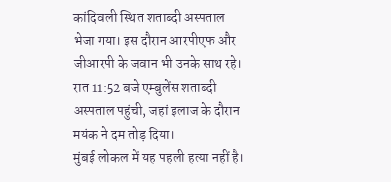कांदिवली स्थित शताब्दी अस्पताल भेजा गया। इस दौरान आरपीएफ और जीआरपी के जवान भी उनके साथ रहे। रात 11:52 बजे एम्बुलेंस शताब्दी अस्पताल पहुंची, जहां इलाज के दौरान मयंक ने दम तोड़ दिया।
मुंबई लोकल में यह पहली हत्या नहीं है।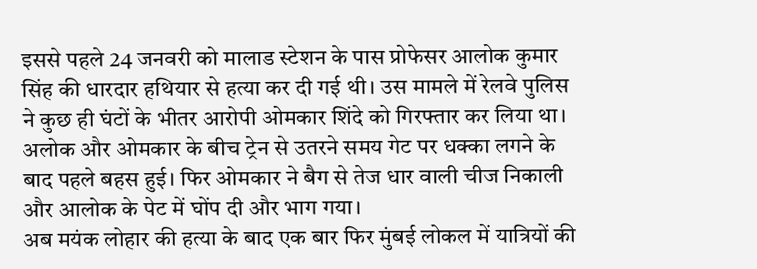इससे पहले 24 जनवरी को मालाड स्टेशन के पास प्रोफेसर आलोक कुमार सिंह की धारदार हथियार से हत्या कर दी गई थी। उस मामले में रेलवे पुलिस ने कुछ ही घंटों के भीतर आरोपी ओमकार शिंदे को गिरफ्तार कर लिया था। अलोक और ओमकार के बीच ट्रेन से उतरने समय गेट पर धक्का लगने के बाद पहले बहस हुई। फिर ओमकार ने बैग से तेज धार वाली चीज निकाली और आलोक के पेट में घोंप दी और भाग गया।
अब मयंक लोहार की हत्या के बाद एक बार फिर मुंबई लोकल में यात्रियों की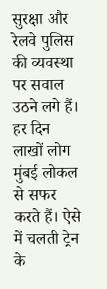सुरक्षा और रेलवे पुलिस की व्यवस्था पर सवाल उठने लगे हैं।
हर दिन लाखों लोग मुंबई लोकल से सफर करते हैं। ऐसे में चलती ट्रेन के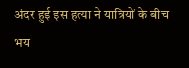अंदर हुई इस हत्या ने यात्रियों के बीच भय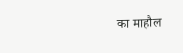का माहौल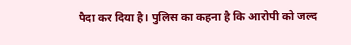पैदा कर दिया है। पुलिस का कहना है कि आरोपी को जल्द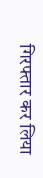गिरफ्तार कर लिया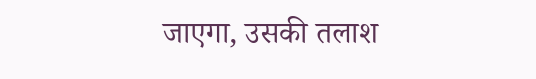जाएगा, उसकी तलाश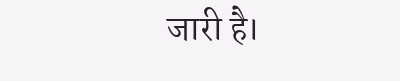जारी है।